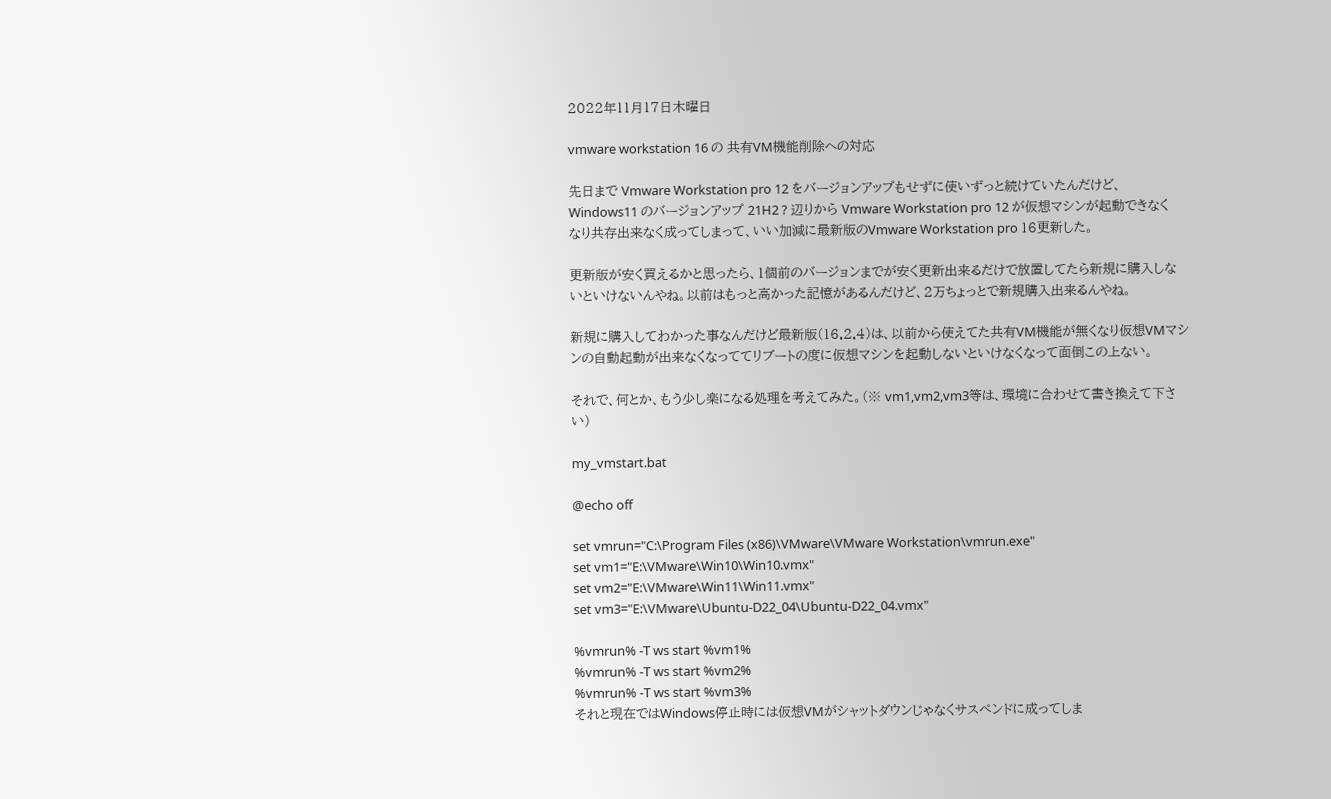2022年11月17日木曜日

vmware workstation 16 の 共有VM機能削除への対応

先日まで Vmware Workstation pro 12 をバージョンアップもせずに使いずっと続けていたんだけど、Windows11 のバージョンアップ 21H2 ? 辺りから Vmware Workstation pro 12 が仮想マシンが起動できなくなり共存出来なく成ってしまって、いい加減に最新版のVmware Workstation pro 16更新した。

更新版が安く買えるかと思ったら、1個前のバージョンまでが安く更新出来るだけで放置してたら新規に購入しないといけないんやね。以前はもっと高かった記憶があるんだけど、2万ちょっとで新規購入出来るんやね。

新規に購入してわかった事なんだけど最新版(16.2.4)は、以前から使えてた共有VM機能が無くなり仮想VMマシンの自動起動が出来なくなっててリブートの度に仮想マシンを起動しないといけなくなって面倒この上ない。

それで、何とか、もう少し楽になる処理を考えてみた。(※ vm1,vm2,vm3等は、環境に合わせて書き換えて下さい)

my_vmstart.bat

@echo off

set vmrun="C:\Program Files (x86)\VMware\VMware Workstation\vmrun.exe"
set vm1="E:\VMware\Win10\Win10.vmx"
set vm2="E:\VMware\Win11\Win11.vmx"
set vm3="E:\VMware\Ubuntu-D22_04\Ubuntu-D22_04.vmx"

%vmrun% -T ws start %vm1%
%vmrun% -T ws start %vm2%
%vmrun% -T ws start %vm3%
それと現在ではWindows停止時には仮想VMがシャットダウンじゃなくサスペンドに成ってしま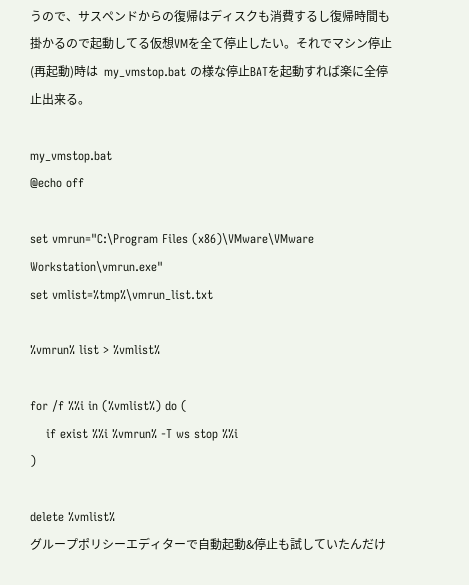うので、サスペンドからの復帰はディスクも消費するし復帰時間も掛かるので起動してる仮想VMを全て停止したい。それでマシン停止(再起動)時は  my_vmstop.bat の様な停止BATを起動すれば楽に全停止出来る。

my_vmstop.bat
@echo off

set vmrun="C:\Program Files (x86)\VMware\VMware Workstation\vmrun.exe"
set vmlist=%tmp%\vmrun_list.txt

%vmrun% list > %vmlist%

for /f %%i in (%vmlist%) do (
    if exist %%i %vmrun% -T ws stop %%i
)

delete %vmlist%
グループポリシーエディターで自動起動&停止も試していたんだけ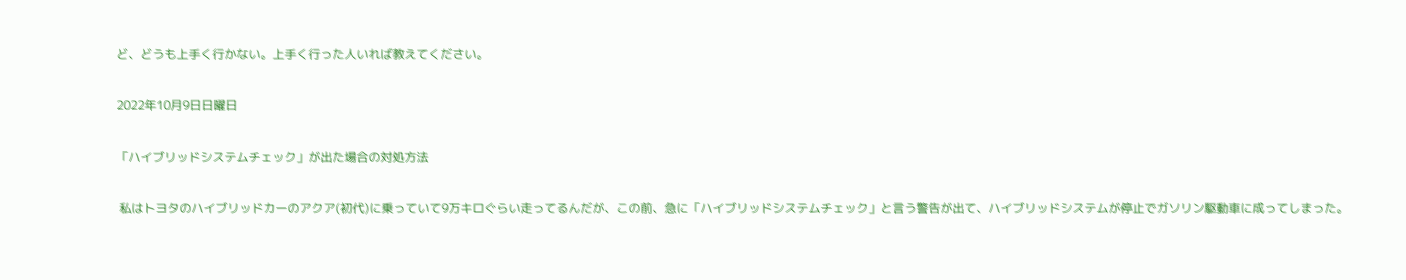ど、どうも上手く行かない。上手く行った人いれば教えてください。

2022年10月9日日曜日

「ハイブリッドシステムチェック」が出た場合の対処方法

 私はトヨタのハイブリッドカーのアクア(初代)に乗っていて9万キロぐらい走ってるんだが、この前、急に「ハイブリッドシステムチェック」と言う警告が出て、ハイブリッドシステムが停止でガソリン駆動車に成ってしまった。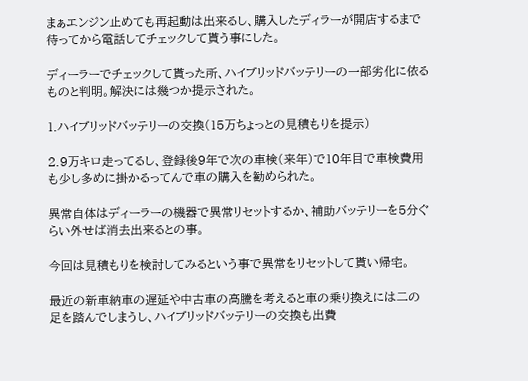まぁエンジン止めても再起動は出来るし、購入したディラーが開店するまで待ってから電話してチェックして貰う事にした。

ディーラーでチェックして貰った所、ハイブリッドバッテリーの一部劣化に依るものと判明。解決には幾つか提示された。

1.ハイブリッドバッテリーの交換(15万ちょっとの見積もりを提示)

2.9万キロ走ってるし、登録後9年で次の車検(来年)で10年目で車検費用も少し多めに掛かるってんで車の購入を勧められた。

異常自体はディーラーの機器で異常リセットするか、補助バッテリーを5分ぐらい外せば消去出来るとの事。

今回は見積もりを検討してみるという事で異常をリセットして貰い帰宅。

最近の新車納車の遅延や中古車の高騰を考えると車の乗り換えには二の足を踏んでしまうし、ハイブリッドバッテリーの交換も出費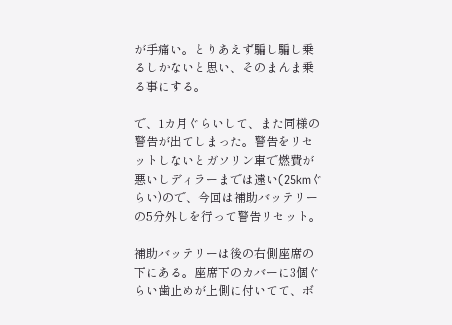が手痛い。とりあえず騙し騙し乗るしかないと思い、そのまんま乗る事にする。

で、1カ月ぐらいして、また同様の警告が出てしまった。警告をリセットしないとガソリン車で燃費が悪いしディラーまでは遠い(25kmぐらい)ので、今回は補助バッテリーの5分外しを行って警告リセット。

補助バッテリーは後の右側座席の下にある。座席下のカバーに3個ぐらい歯止めが上側に付いてて、ボ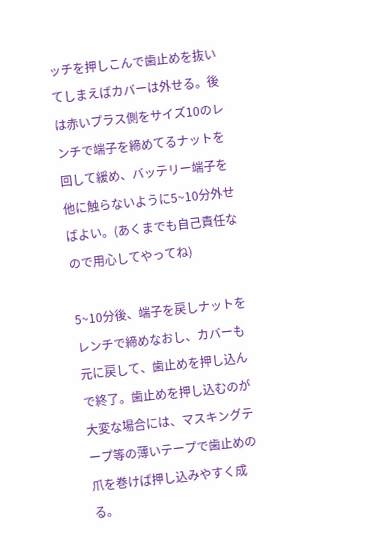ッチを押しこんで歯止めを抜いてしまえばカバーは外せる。後は赤いプラス側をサイズ10のレンチで端子を締めてるナットを回して緩め、バッテリー端子を他に触らないように5~10分外せばよい。(あくまでも自己責任なので用心してやってね)

5~10分後、端子を戻しナットをレンチで締めなおし、カバーも元に戻して、歯止めを押し込んで終了。歯止めを押し込むのが大変な場合には、マスキングテープ等の薄いテープで歯止めの爪を巻けば押し込みやすく成る。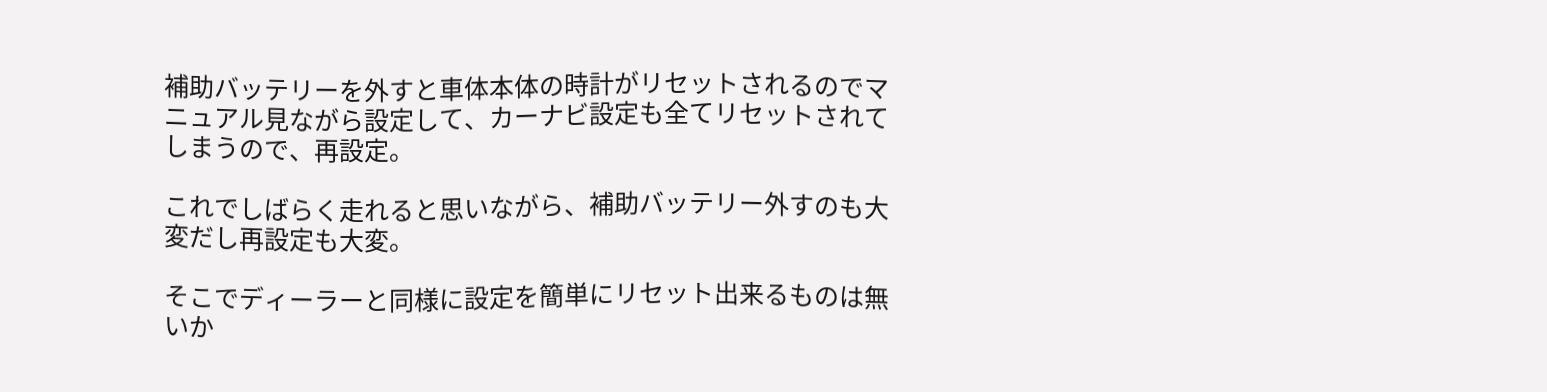補助バッテリーを外すと車体本体の時計がリセットされるのでマニュアル見ながら設定して、カーナビ設定も全てリセットされてしまうので、再設定。

これでしばらく走れると思いながら、補助バッテリー外すのも大変だし再設定も大変。

そこでディーラーと同様に設定を簡単にリセット出来るものは無いか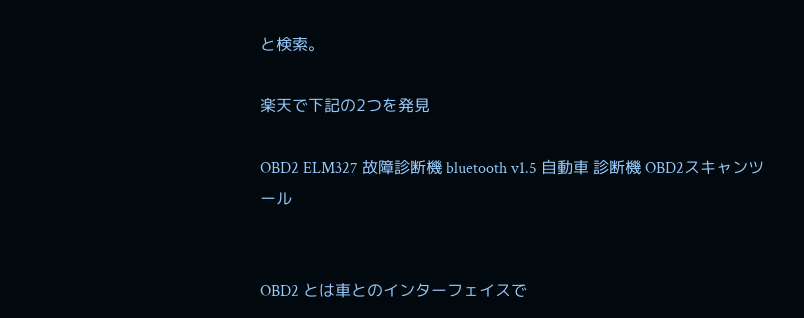と検索。

楽天で下記の2つを発見

OBD2 ELM327 故障診断機 bluetooth v1.5 自動車 診断機 OBD2スキャンツール


OBD2 とは車とのインターフェイスで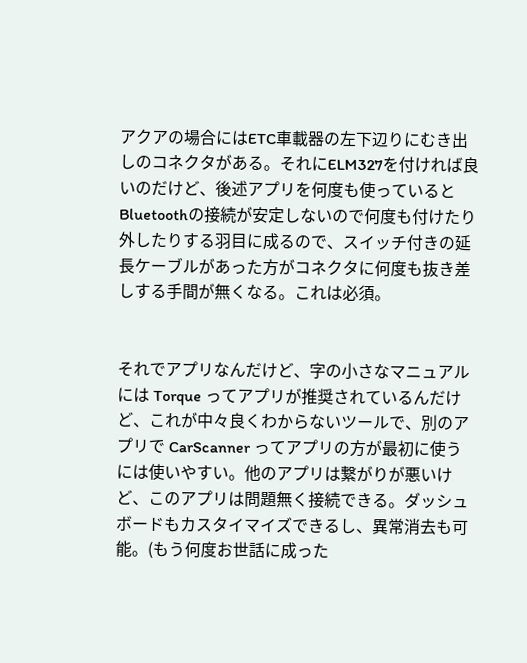アクアの場合にはETC車載器の左下辺りにむき出しのコネクタがある。それにELM327を付ければ良いのだけど、後述アプリを何度も使っているとBluetoothの接続が安定しないので何度も付けたり外したりする羽目に成るので、スイッチ付きの延長ケーブルがあった方がコネクタに何度も抜き差しする手間が無くなる。これは必須。


それでアプリなんだけど、字の小さなマニュアルには Torque ってアプリが推奨されているんだけど、これが中々良くわからないツールで、別のアプリで CarScanner ってアプリの方が最初に使うには使いやすい。他のアプリは繋がりが悪いけど、このアプリは問題無く接続できる。ダッシュボードもカスタイマイズできるし、異常消去も可能。(もう何度お世話に成った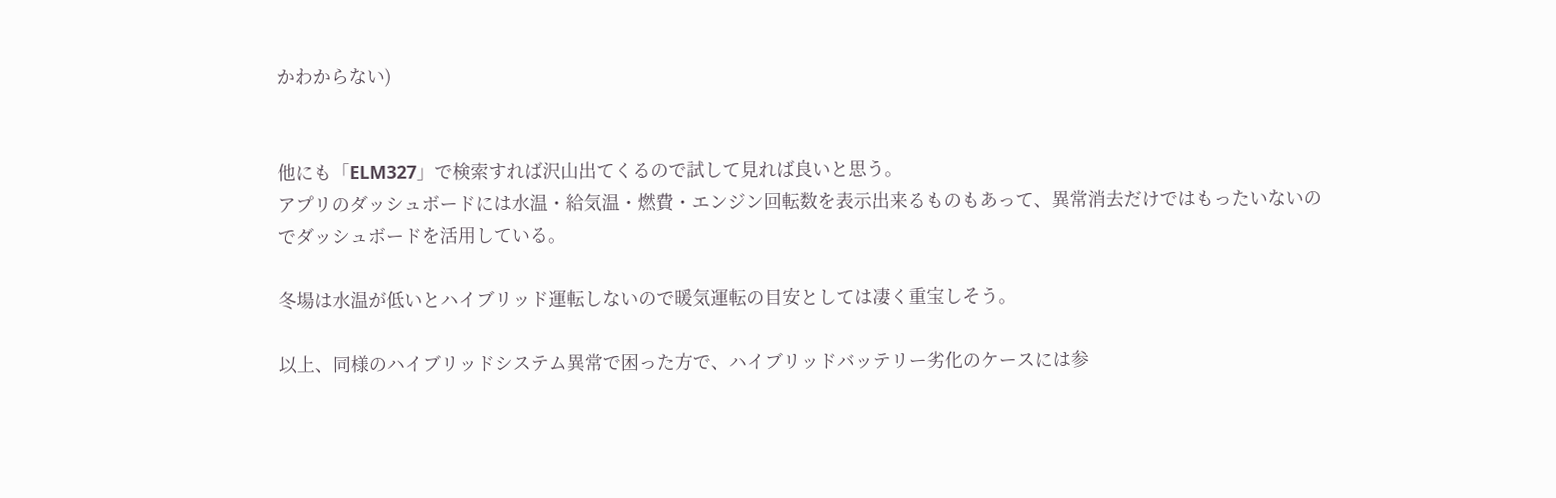かわからない)


他にも「ELM327」で検索すれば沢山出てくるので試して見れば良いと思う。
アプリのダッシュボードには水温・給気温・燃費・エンジン回転数を表示出来るものもあって、異常消去だけではもったいないのでダッシュボードを活用している。

冬場は水温が低いとハイブリッド運転しないので暖気運転の目安としては凄く重宝しそう。

以上、同様のハイブリッドシステム異常で困った方で、ハイブリッドバッテリー劣化のケースには参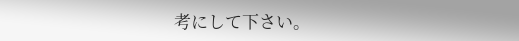考にして下さい。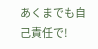あくまでも自己責任で!